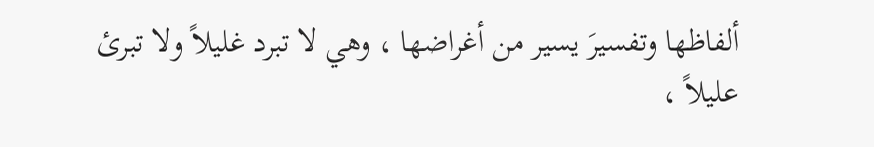ألفاظها وتفسيرَ يسير من أغراضها ، وهي لا تبرد غليلاً ولا تبرئ عليلاً ،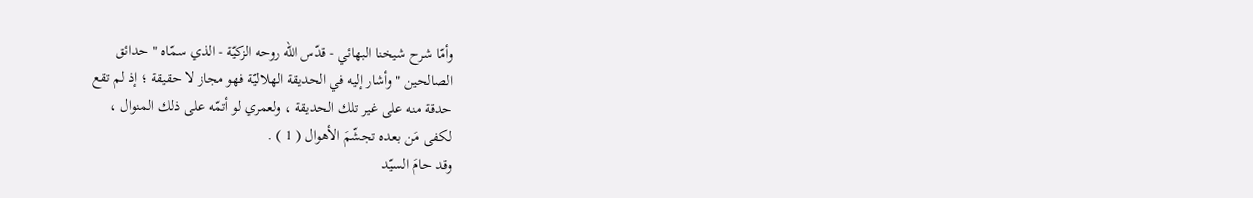وأمّا شرح شيخنا البهائي - قدّس الله روحه الزكيّة - الذي سمّاه " حدائق
الصالحين " وأشار إليه في الحديقة الهلاليّة فهو مجاز لا حقيقة ؛ إذ لم تقع
حدقة منه على غير تلك الحديقة ، ولعمري لو أتمّه على ذلك المنوال ،
لكفى مَن بعده تجشّمَ الأهوال ( 1 ) .
وقد حامَ السيّد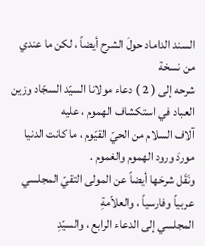السند الداماد حولَ الشرح أيضاً ، لكن ما عندي من نسخة
شرحه إلى ( 2 ) دعاء مولانا السيّد السجّاد وزين العباد في استكشاف الهموم ، عليه
آلاف السلام من الحيّ القيّوم ، ما كانت الدنيا موردَ ورود الهموم والغموم .
ونَقَل شرحَها أيضاً عن المولى التقيّ المجلسي عربياً وفارسياً ، والعلاّمةِ
المجلسي إلى الدعاء الرابع ، والسيّدِ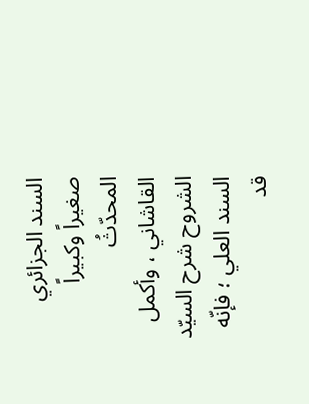السند الجزائري صغيراً وكبيراً المحدّثُ
القاشاني ، وأكمل الشروح شرح السيّد السند العلي ؛ فإنّه قد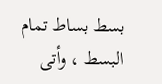بسط بساط تمام
البسط ، وأتى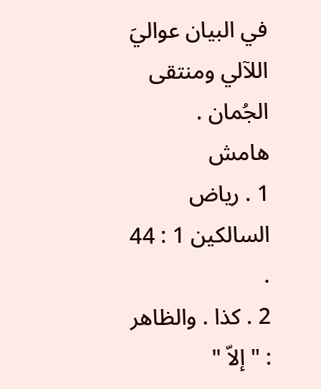في البيان عواليَ اللآلي ومنتقى الجُمان .
هامش
1 . رياض السالكين 1 : 44 .
2 . كذا . والظاهر : " إلاّ "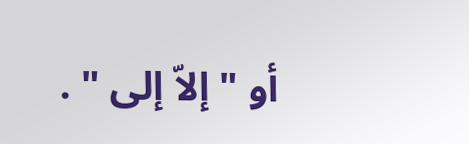أو " إلاّ إلى " .